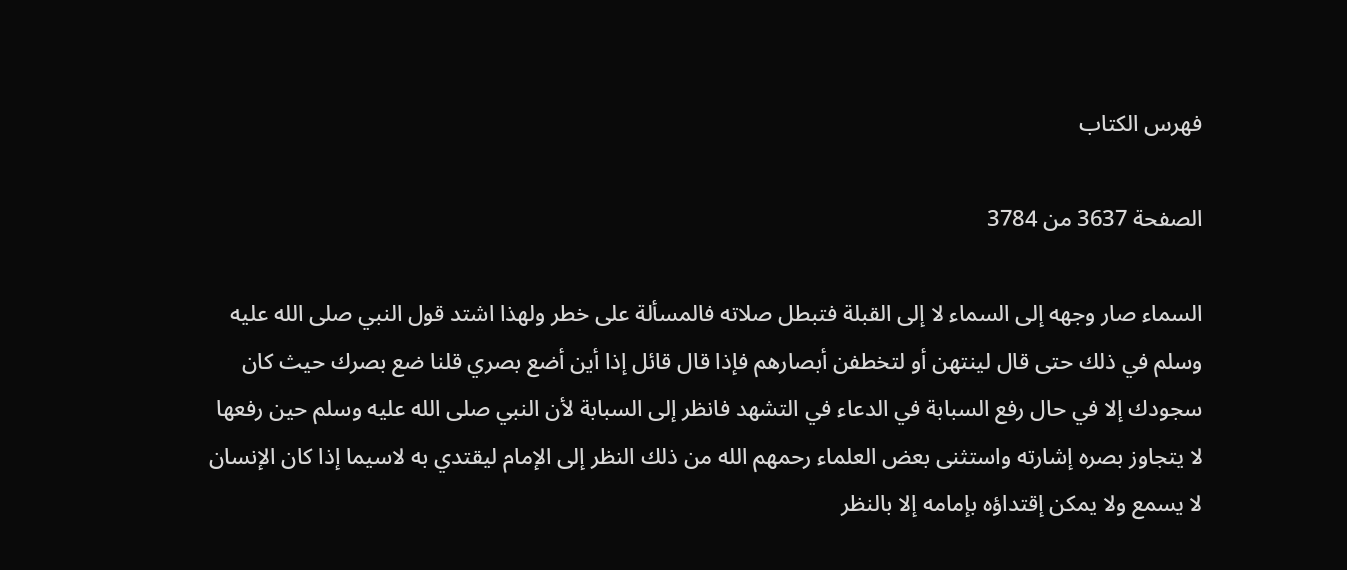فهرس الكتاب

الصفحة 3637 من 3784

السماء صار وجهه إلى السماء لا إلى القبلة فتبطل صلاته فالمسألة على خطر ولهذا اشتد قول النبي صلى الله عليه وسلم في ذلك حتى قال لينتهن أو لتخطفن أبصارهم فإذا قال قائل إذا أين أضع بصري قلنا ضع بصرك حيث كان سجودك إلا في حال رفع السبابة في الدعاء في التشهد فانظر إلى السبابة لأن النبي صلى الله عليه وسلم حين رفعها لا يتجاوز بصره إشارته واستثنى بعض العلماء رحمهم الله من ذلك النظر إلى الإمام ليقتدي به لاسيما إذا كان الإنسان لا يسمع ولا يمكن إقتداؤه بإمامه إلا بالنظر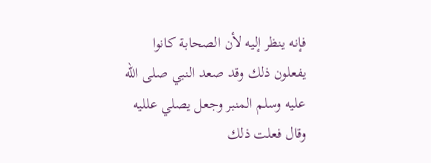فإنه ينظر إليه لأن الصحابة كانوا يفعلون ذلك وقد صعد النبي صلى الله عليه وسلم المنبر وجعل يصلي علليه وقال فعلت ذلك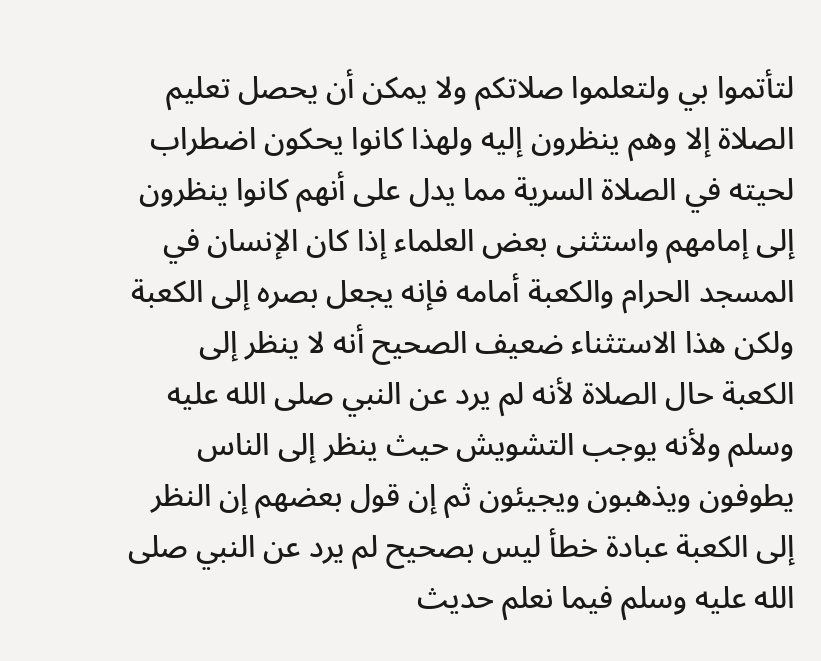لتأتموا بي ولتعلموا صلاتكم ولا يمكن أن يحصل تعليم الصلاة إلا وهم ينظرون إليه ولهذا كانوا يحكون اضطراب لحيته في الصلاة السرية مما يدل على أنهم كانوا ينظرون إلى إمامهم واستثنى بعض العلماء إذا كان الإنسان في المسجد الحرام والكعبة أمامه فإنه يجعل بصره إلى الكعبة ولكن هذا الاستثناء ضعيف الصحيح أنه لا ينظر إلى الكعبة حال الصلاة لأنه لم يرد عن النبي صلى الله عليه وسلم ولأنه يوجب التشويش حيث ينظر إلى الناس يطوفون ويذهبون ويجيئون ثم إن قول بعضهم إن النظر إلى الكعبة عبادة خطأ ليس بصحيح لم يرد عن النبي صلى الله عليه وسلم فيما نعلم حديث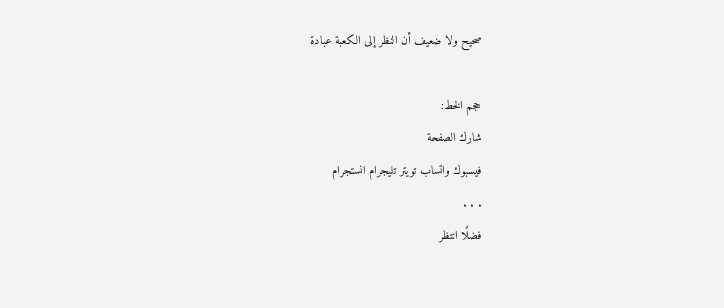صحيح ولا ضعيف أن النظر إلى الكعبة عبادة

حجم الخط:
شارك الصفحة
فيسبوك واتساب تويتر تليجرام انستجرام
. . .
فضلًا انتظر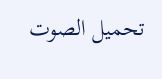تحميل الصوت